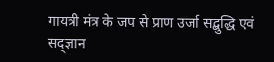गायत्री मंत्र के जप से प्राण उर्जा सद्बुद्धि एवं सद्ज्ञान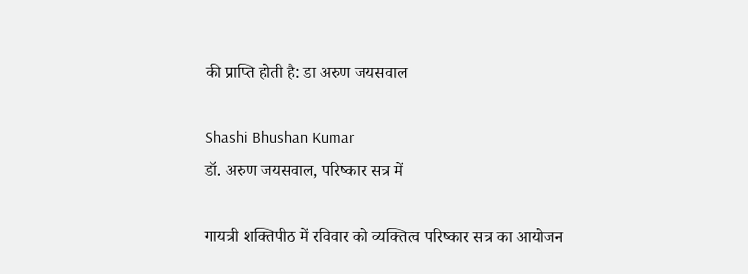की प्राप्ति होती है: डा अरुण जयसवाल

Shashi Bhushan Kumar
डॉ. अरुण जयसवाल, परिष्कार सत्र में

गायत्री शक्तिपीठ में रविवार को व्यक्तित्व परिष्कार सत्र का आयोजन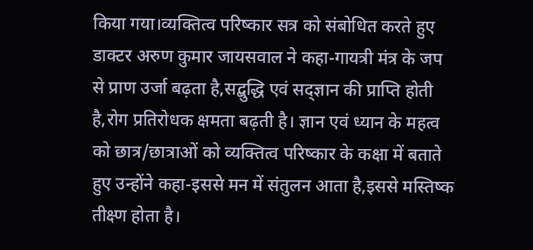किया गया।व्यक्तित्व परिष्कार सत्र को संबोधित करते हुए डाक्टर अरुण कुमार जायसवाल ने कहा-गायत्री मंत्र के जप से प्राण उर्जा बढ़ता है,सद्बुद्धि एवं सद्ज्ञान की प्राप्ति होती है,रोग प्रतिरोधक क्षमता बढ़ती है। ज्ञान एवं ध्यान के महत्व को छात्र/छात्राओं को व्यक्तित्व परिष्कार के कक्षा में बताते हुए उन्होंने कहा-इससे मन में संतुलन आता है,इससे मस्तिष्क तीक्ष्ण होता है।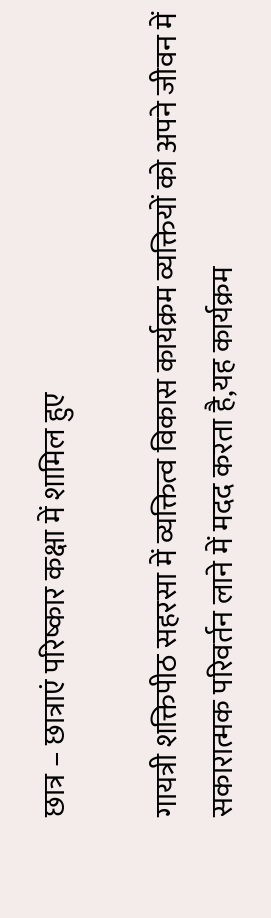छात्र – छात्राएं परिष्कार कक्षा में शामिल हुए

गायत्री शक्तिपीठ सहरसा में व्यक्तित्व विकास कार्यक्रम व्यक्तियों को अपने जीवन में सकारात्मक परिवर्तन लाने में मदद करता है,यह कार्यक्रम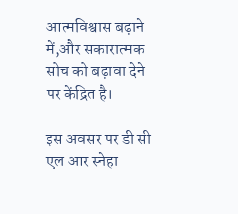आत्मविश्वास बढ़ाने में,और सकारात्मक सोच को बढ़ावा देने पर केंद्रित है।

इस अवसर पर डी सी एल आर स्नेहा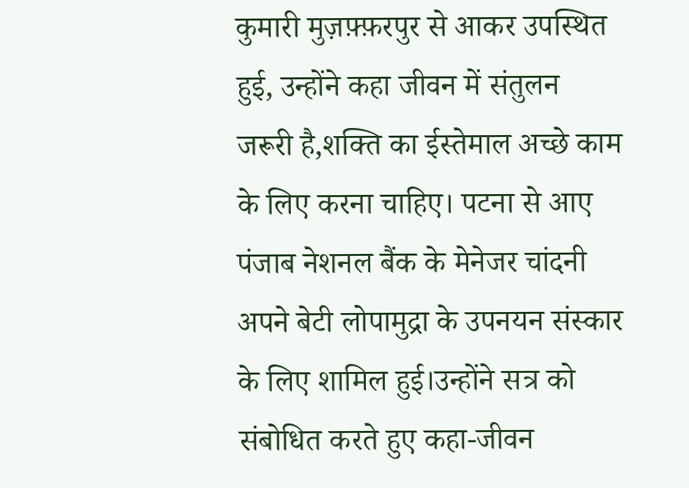कुमारी मुज़फ़्फ़रपुर से आकर उपस्थित हुई, उन्‍होंने कहा जीवन में संतुलन जरूरी है,शक्ति का ईस्तेमाल अच्छे काम के लिए करना चाहिए। पटना से आए पंजाब नेशनल बैंक के मेनेजर चांदनी अपने बेटी लोपामुद्रा के उपनयन संस्कार के लिए शामिल हुई।उन्होंने सत्र को संबोधित करते हुए कहा-जीवन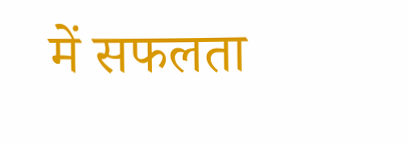में सफलता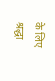के लिए श्रद्धा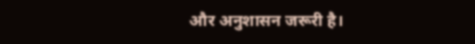और अनुशासन जरूरी है।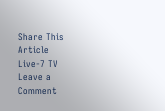Share This Article
Live-7 TV
Leave a Comment